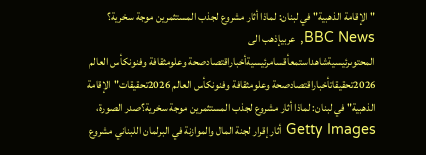"الإقامة الذهبية" في لبنان: لماذا أثار مشروع لجذب المستثمرين موجة سخرية؟
BBC News, عربيإذهب الى المحتوىرئيسيةشاهداستمعأقسامرئيسيةأخباراقتصادصحة وعلومثقافة وفنونكأس العالم 2026تحقيقاتأخباراقتصادصحة وعلومثقافة وفنونكأس العالم 2026تحقيقات"الإقامة الذهبية" في لبنان: لماذا أثار مشروع لجذب المستثمرين موجة سخرية؟صدر الصورة، Getty Images أثار إقرار لجنة المال والموازنة في البرلمان اللبناني مشروع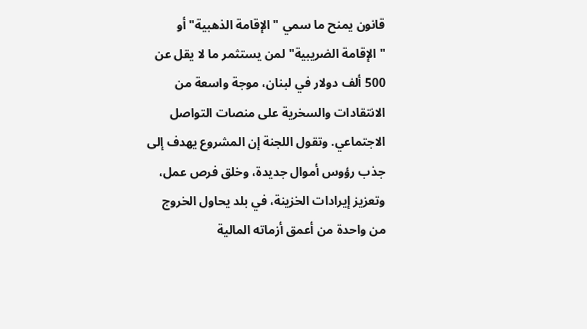قانون يمنح ما سمي "الإقامة الذهبية" أو "الإقامة الضريبية" لمن يستثمر ما لا يقل عن 500 ألف دولار في لبنان، موجة واسعة من الانتقادات والسخرية على منصات التواصل الاجتماعي. وتقول اللجنة إن المشروع يهدف إلى جذب رؤوس أموال جديدة، وخلق فرص عمل، وتعزيز إيرادات الخزينة، في بلد يحاول الخروج من واحدة من أعمق أزماته المالية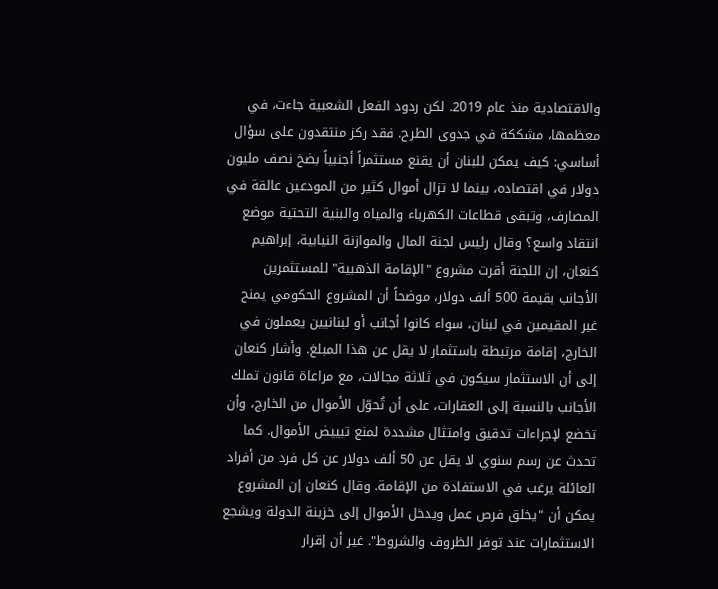والاقتصادية منذ عام 2019. لكن ردود الفعل الشعبية جاءت، في معظمها، مشككة في جدوى الطرح. فقد ركز منتقدون على سؤال أساسي: كيف يمكن للبنان أن يقنع مستثمراً أجنبياً بضخ نصف مليون دولار في اقتصاده، بينما لا تزال أموال كثير من المودعين عالقة في المصارف، وتبقى قطاعات الكهرباء والمياه والبنية التحتية موضع انتقاد واسع؟ وقال رئيس لجنة المال والموازنة النيابية، إبراهيم كنعان، إن اللجنة أقرت مشروع "الإقامة الذهبية" للمستثمرين الأجانب بقيمة 500 ألف دولار، موضحاً أن المشروع الحكومي يمنح غير المقيمين في لبنان، سواء كانوا أجانب أو لبنانيين يعملون في الخارج، إقامة مرتبطة باستثمار لا يقل عن هذا المبلغ. وأشار كنعان إلى أن الاستثمار سيكون في ثلاثة مجالات، مع مراعاة قانون تملك الأجانب بالنسبة إلى العقارات، على أن تُحوّل الأموال من الخارج، وأن تخضع لإجراءات تدقيق وامتثال مشددة لمنع تبييض الأموال. كما تحدث عن رسم سنوي لا يقل عن 50 ألف دولار عن كل فرد من أفراد العائلة يرغب في الاستفادة من الإقامة. وقال كنعان إن المشروع يمكن أن "يخلق فرص عمل ويدخل الأموال إلى خزينة الدولة ويشجع الاستثمارات عند توفر الظروف والشروط". غير أن إقرار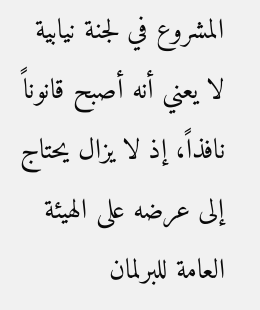المشروع في لجنة نيابية لا يعني أنه أصبح قانوناً نافذاً، إذ لا يزال يحتاج إلى عرضه على الهيئة العامة للبرلمان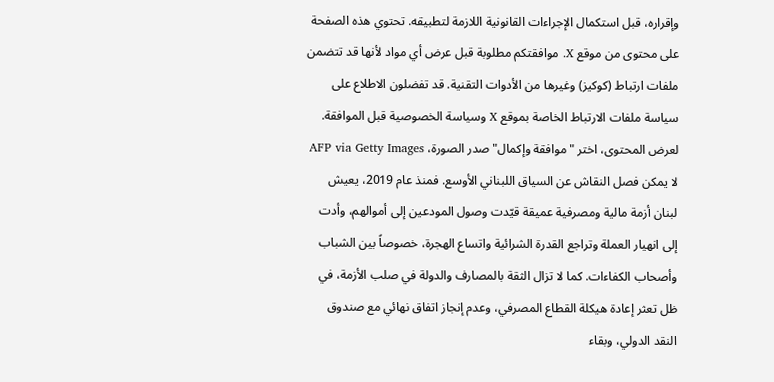وإقراره، قبل استكمال الإجراءات القانونية اللازمة لتطبيقه. تحتوي هذه الصفحة على محتوى من موقع X. موافقتكم مطلوبة قبل عرض أي مواد لأنها قد تتضمن ملفات ارتباط (كوكيز) وغيرها من الأدوات التقنية. قد تفضلون الاطلاع على سياسة ملفات الارتباط الخاصة بموقع X وسياسة الخصوصية قبل الموافقة. لعرض المحتوى، اختر "موافقة وإكمال" صدر الصورة، AFP via Getty Images لا يمكن فصل النقاش عن السياق اللبناني الأوسع. فمنذ عام 2019، يعيش لبنان أزمة مالية ومصرفية عميقة قيّدت وصول المودعين إلى أموالهم، وأدت إلى انهيار العملة وتراجع القدرة الشرائية واتساع الهجرة، خصوصاً بين الشباب وأصحاب الكفاءات. كما لا تزال الثقة بالمصارف والدولة في صلب الأزمة، في ظل تعثر إعادة هيكلة القطاع المصرفي، وعدم إنجاز اتفاق نهائي مع صندوق النقد الدولي، وبقاء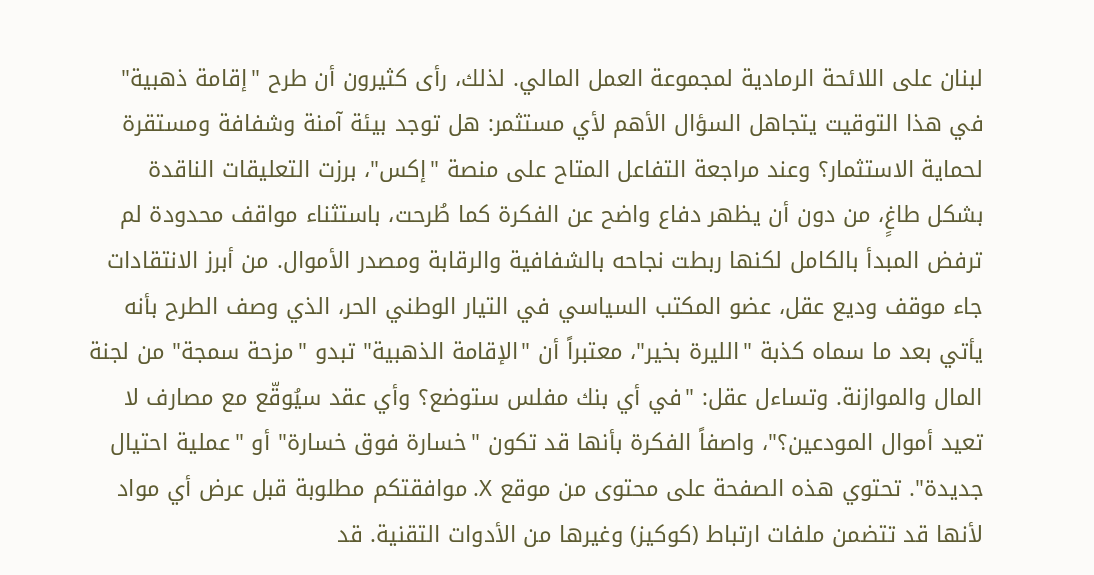لبنان على اللائحة الرمادية لمجموعة العمل المالي. لذلك، رأى كثيرون أن طرح "إقامة ذهبية" في هذا التوقيت يتجاهل السؤال الأهم لأي مستثمر: هل توجد بيئة آمنة وشفافة ومستقرة لحماية الاستثمار؟ وعند مراجعة التفاعل المتاح على منصة "إكس"، برزت التعليقات الناقدة بشكل طاغٍ، من دون أن يظهر دفاع واضح عن الفكرة كما طُرحت، باستثناء مواقف محدودة لم ترفض المبدأ بالكامل لكنها ربطت نجاحه بالشفافية والرقابة ومصدر الأموال. من أبرز الانتقادات جاء موقف وديع عقل، عضو المكتب السياسي في التيار الوطني الحر، الذي وصف الطرح بأنه يأتي بعد ما سماه كذبة "الليرة بخير"، معتبراً أن "الإقامة الذهبية" تبدو "مزحة سمجة" من لجنة المال والموازنة. وتساءل عقل: "في أي بنك مفلس ستوضع؟ وأي عقد سيُوقّع مع مصارف لا تعيد أموال المودعين؟"، واصفاً الفكرة بأنها قد تكون "خسارة فوق خسارة" أو "عملية احتيال جديدة". تحتوي هذه الصفحة على محتوى من موقع X. موافقتكم مطلوبة قبل عرض أي مواد لأنها قد تتضمن ملفات ارتباط (كوكيز) وغيرها من الأدوات التقنية. قد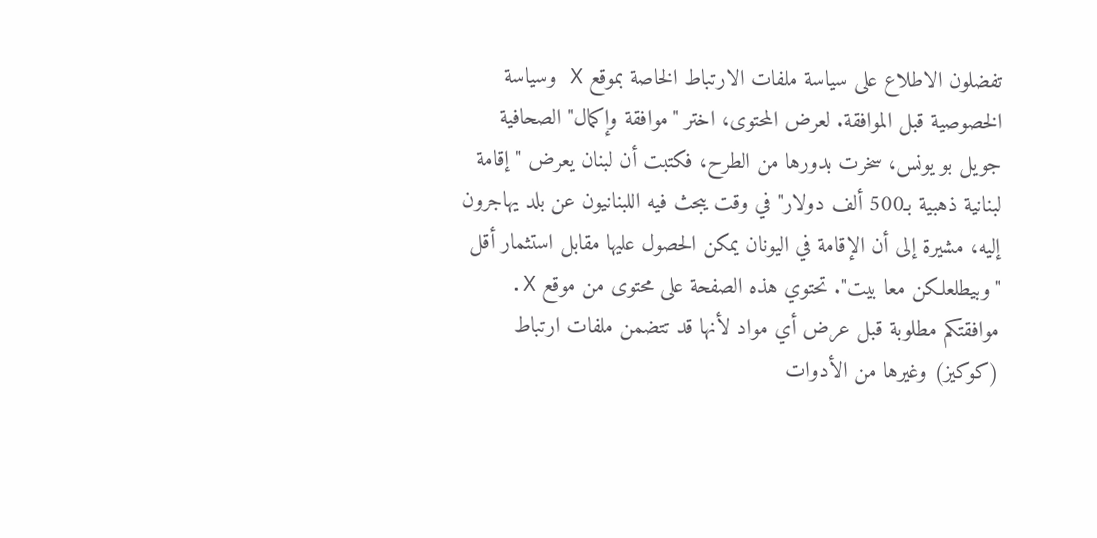تفضلون الاطلاع على سياسة ملفات الارتباط الخاصة بموقع X وسياسة الخصوصية قبل الموافقة. لعرض المحتوى، اختر "موافقة وإكمال" الصحافية جويل بو يونس، سخرت بدورها من الطرح، فكتبت أن لبنان يعرض "إقامة لبنانية ذهبية بـ500 ألف دولار" في وقت يبحث فيه اللبنانيون عن بلد يهاجرون إليه، مشيرة إلى أن الإقامة في اليونان يمكن الحصول عليها مقابل استثمار أقل "وبيطلعلكن معا بيت". تحتوي هذه الصفحة على محتوى من موقع X. موافقتكم مطلوبة قبل عرض أي مواد لأنها قد تتضمن ملفات ارتباط (كوكيز) وغيرها من الأدوات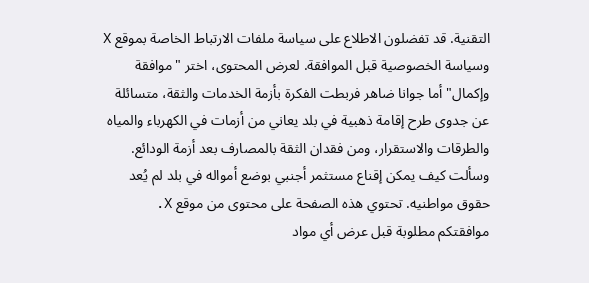التقنية. قد تفضلون الاطلاع على سياسة ملفات الارتباط الخاصة بموقع X وسياسة الخصوصية قبل الموافقة. لعرض المحتوى، اختر "موافقة وإكمال" أما جوانا ضاهر فربطت الفكرة بأزمة الخدمات والثقة، متسائلة عن جدوى طرح إقامة ذهبية في بلد يعاني من أزمات في الكهرباء والمياه والطرقات والاستقرار، ومن فقدان الثقة بالمصارف بعد أزمة الودائع. وسألت كيف يمكن إقناع مستثمر أجنبي بوضع أمواله في بلد لم يُعد حقوق مواطنيه. تحتوي هذه الصفحة على محتوى من موقع X. موافقتكم مطلوبة قبل عرض أي مواد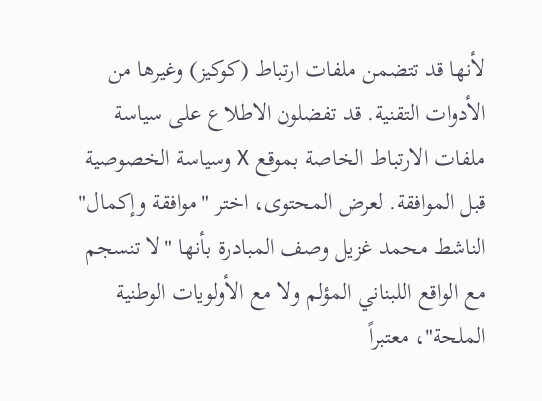لأنها قد تتضمن ملفات ارتباط (كوكيز) وغيرها من الأدوات التقنية. قد تفضلون الاطلاع على سياسة ملفات الارتباط الخاصة بموقع X وسياسة الخصوصية قبل الموافقة. لعرض المحتوى، اختر "موافقة وإكمال" الناشط محمد غزيل وصف المبادرة بأنها "لا تنسجم مع الواقع اللبناني المؤلم ولا مع الأولويات الوطنية الملحة"، معتبراً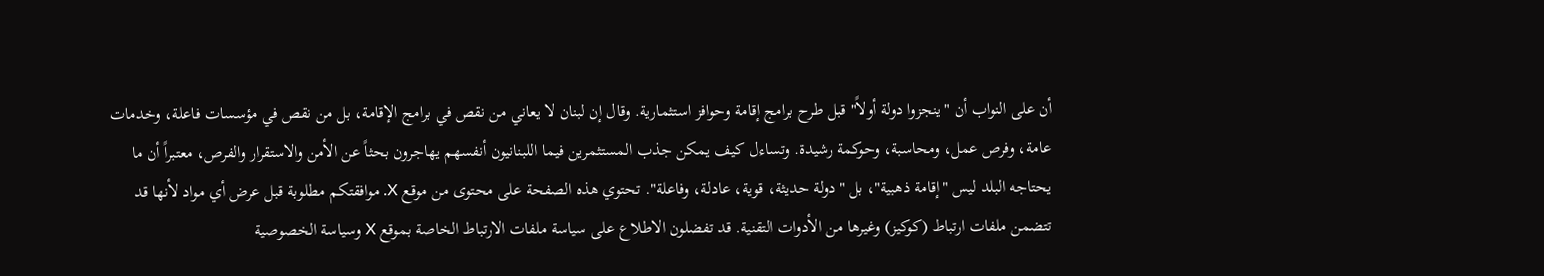أن على النواب أن "ينجزوا دولة أولاً" قبل طرح برامج إقامة وحوافز استثمارية. وقال إن لبنان لا يعاني من نقص في برامج الإقامة، بل من نقص في مؤسسات فاعلة، وخدمات عامة، وفرص عمل، ومحاسبة، وحوكمة رشيدة. وتساءل كيف يمكن جذب المستثمرين فيما اللبنانيون أنفسهم يهاجرون بحثاً عن الأمن والاستقرار والفرص، معتبراً أن ما يحتاجه البلد ليس "إقامة ذهبية"، بل "دولة حديثة، قوية، عادلة، وفاعلة". تحتوي هذه الصفحة على محتوى من موقع X. موافقتكم مطلوبة قبل عرض أي مواد لأنها قد تتضمن ملفات ارتباط (كوكيز) وغيرها من الأدوات التقنية. قد تفضلون الاطلاع على سياسة ملفات الارتباط الخاصة بموقع X وسياسة الخصوصية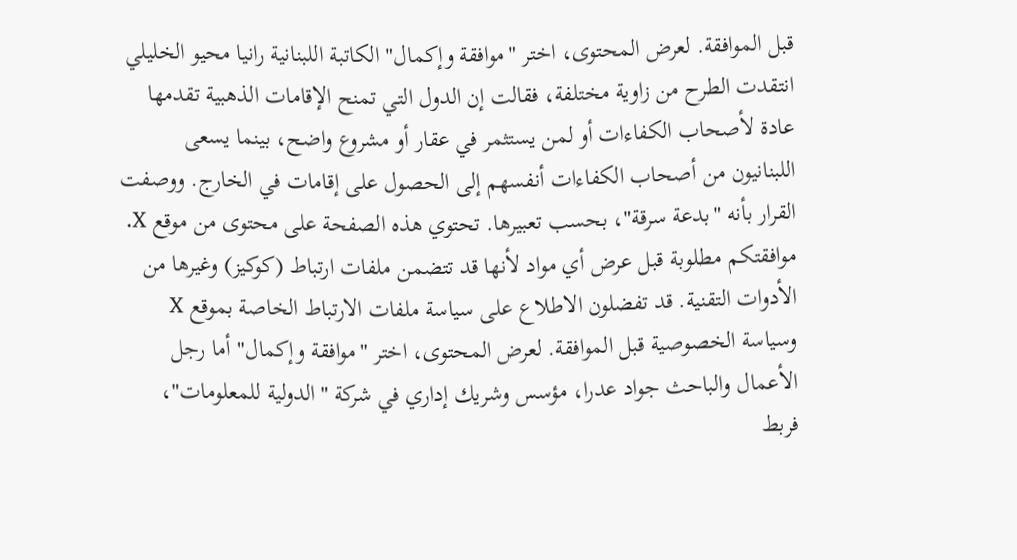قبل الموافقة. لعرض المحتوى، اختر "موافقة وإكمال" الكاتبة اللبنانية رانيا محيو الخليلي انتقدت الطرح من زاوية مختلفة، فقالت إن الدول التي تمنح الإقامات الذهبية تقدمها عادة لأصحاب الكفاءات أو لمن يستثمر في عقار أو مشروع واضح، بينما يسعى اللبنانيون من أصحاب الكفاءات أنفسهم إلى الحصول على إقامات في الخارج. ووصفت القرار بأنه "بدعة سرقة"، بحسب تعبيرها. تحتوي هذه الصفحة على محتوى من موقع X. موافقتكم مطلوبة قبل عرض أي مواد لأنها قد تتضمن ملفات ارتباط (كوكيز) وغيرها من الأدوات التقنية. قد تفضلون الاطلاع على سياسة ملفات الارتباط الخاصة بموقع X وسياسة الخصوصية قبل الموافقة. لعرض المحتوى، اختر "موافقة وإكمال" أما رجل الأعمال والباحث جواد عدرا، مؤسس وشريك إداري في شركة "الدولية للمعلومات"، فربط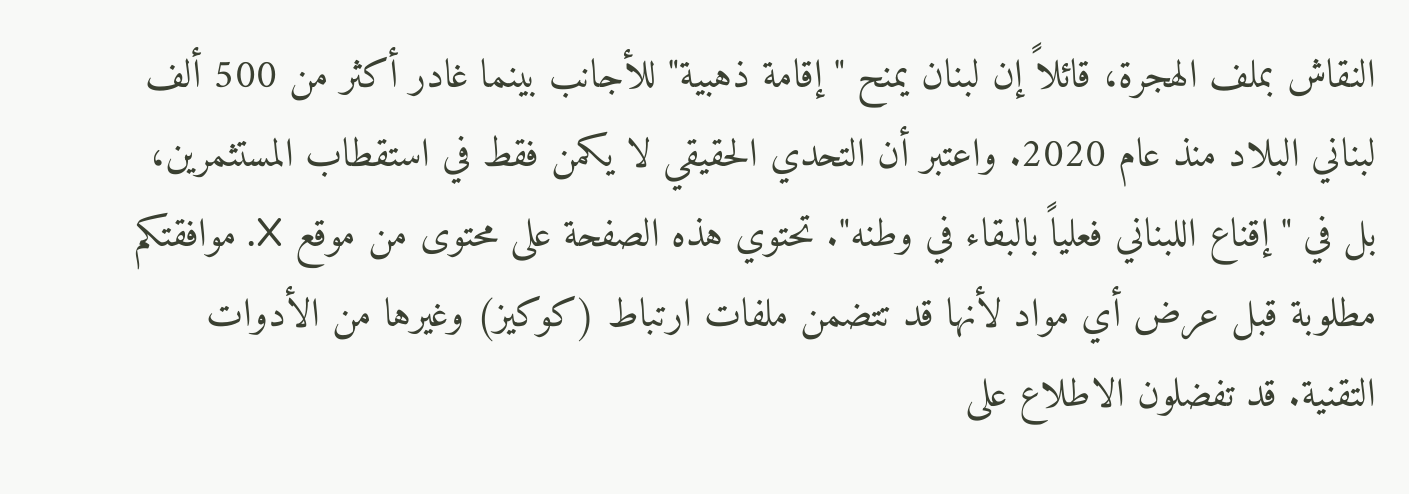النقاش بملف الهجرة، قائلاً إن لبنان يمنح "إقامة ذهبية" للأجانب بينما غادر أكثر من 500 ألف لبناني البلاد منذ عام 2020. واعتبر أن التحدي الحقيقي لا يكمن فقط في استقطاب المستثمرين، بل في "إقناع اللبناني فعلياً بالبقاء في وطنه". تحتوي هذه الصفحة على محتوى من موقع X. موافقتكم مطلوبة قبل عرض أي مواد لأنها قد تتضمن ملفات ارتباط (كوكيز) وغيرها من الأدوات التقنية. قد تفضلون الاطلاع على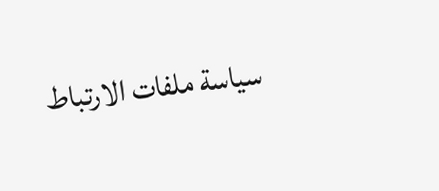سياسة ملفات الارتباط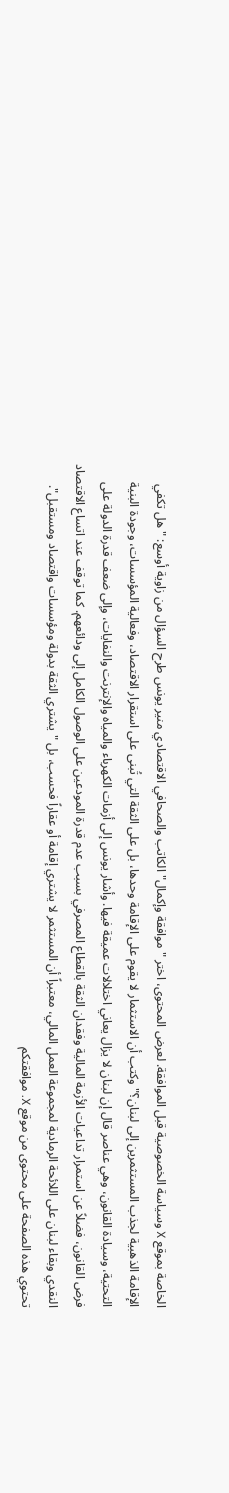الخاصة بموقع X وسياسة الخصوصية قبل الموافقة. لعرض المحتوى، اختر "موافقة وإكمال" الكاتب والصحافي الاقتصادي منير يونس طرح السؤال من زاوية أوسع: "هل تكفي الإقامة الذهبية لجذب المستثمرين إلى لبنان؟" وكتب أن الاستثمار لا يقوم على الإقامة وحدها، بل على الثقة التي تُبنى على استقرار الاقتصاد، وفعالية المؤسسات، وجودة البنية التحتية، وسيادة القانون، وهي عناصر قال إن لبنان لا يزال يعاني اختلالات عميقة فيها. وأشار يونس إلى أزمات الكهرباء والمياه والإنترنت والنفايات، وإلى ضعف قدرة الدولة على فرض القانون، فضلاً عن استمرار تداعيات الأزمة المالية وفقدان الثقة بالقطاع المصرفي بسبب عدم قدرة المودعين على الوصول الكامل إلى ودائعهم. كما توقف عند اتساع الاقتصاد النقدي وبقاء لبنان على اللائحة الرمادية لمجموعة العمل المالي، معتبراً أن المستثمر لا يشتري إقامة أو عقاراً فحسب، بل "يشتري الثقة بدولة ومؤسسات واقتصاد ومستقبل". تحتوي هذه الصفحة على محتوى من موقع X. موافقتكم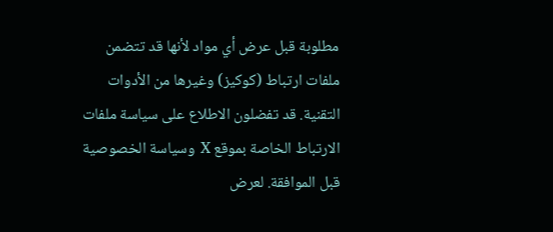مطلوبة قبل عرض أي مواد لأنها قد تتضمن ملفات ارتباط (كوكيز) وغيرها من الأدوات التقنية. قد تفضلون الاطلاع على سياسة ملفات الارتباط الخاصة بموقع X وسياسة الخصوصية قبل الموافقة. لعرض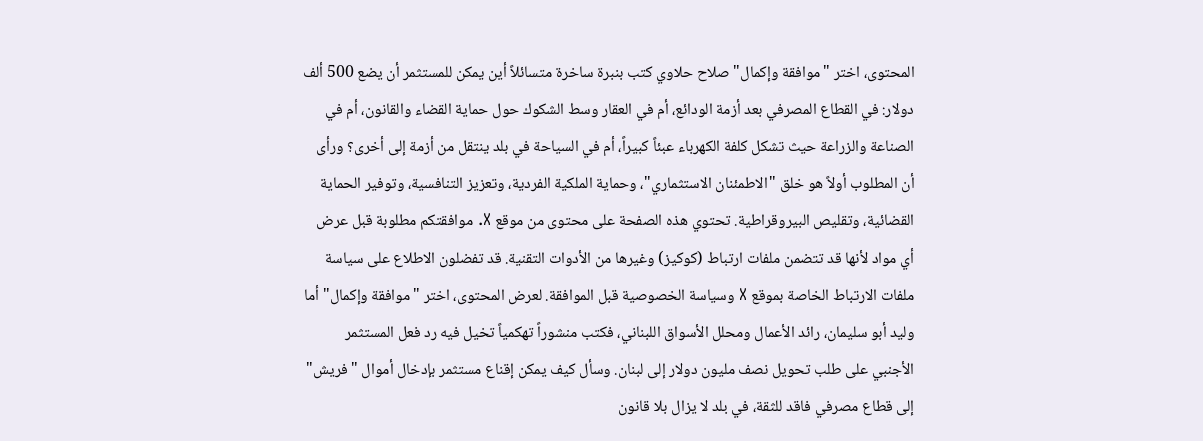المحتوى، اختر "موافقة وإكمال" صلاح حلاوي كتب بنبرة ساخرة متسائلاً أين يمكن للمستثمر أن يضع 500 ألف دولار: في القطاع المصرفي بعد أزمة الودائع، أم في العقار وسط الشكوك حول حماية القضاء والقانون، أم في الصناعة والزراعة حيث تشكل كلفة الكهرباء عبئاً كبيراً، أم في السياحة في بلد ينتقل من أزمة إلى أخرى؟ ورأى أن المطلوب أولاً هو خلق "الاطمئنان الاستثماري"، وحماية الملكية الفردية، وتعزيز التنافسية، وتوفير الحماية القضائية، وتقليص البيروقراطية. تحتوي هذه الصفحة على محتوى من موقع X. موافقتكم مطلوبة قبل عرض أي مواد لأنها قد تتضمن ملفات ارتباط (كوكيز) وغيرها من الأدوات التقنية. قد تفضلون الاطلاع على سياسة ملفات الارتباط الخاصة بموقع X وسياسة الخصوصية قبل الموافقة. لعرض المحتوى، اختر "موافقة وإكمال" أما وليد أبو سليمان، رائد الأعمال ومحلل الأسواق اللبناني، فكتب منشوراً تهكمياً تخيل فيه رد فعل المستثمر الأجنبي على طلب تحويل نصف مليون دولار إلى لبنان. وسأل كيف يمكن إقناع مستثمر بإدخال أموال "فريش" إلى قطاع مصرفي فاقد للثقة، في بلد لا يزال بلا قانون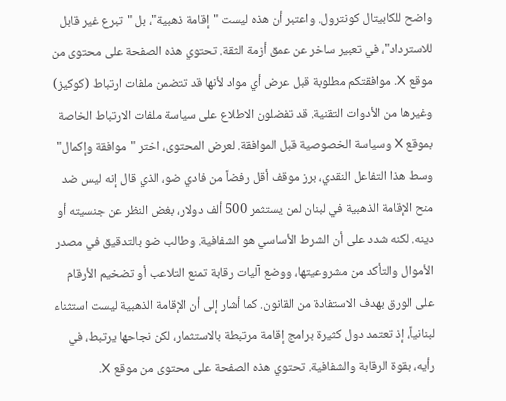واضح للكابيتال كونترول. واعتبر أن هذه ليست "إقامة ذهبية"، بل "تبرع غير قابل للاسترداد"، في تعبير ساخر عن عمق أزمة الثقة. تحتوي هذه الصفحة على محتوى من موقع X. موافقتكم مطلوبة قبل عرض أي مواد لأنها قد تتضمن ملفات ارتباط (كوكيز) وغيرها من الأدوات التقنية. قد تفضلون الاطلاع على سياسة ملفات الارتباط الخاصة بموقع X وسياسة الخصوصية قبل الموافقة. لعرض المحتوى، اختر "موافقة وإكمال" وسط هذا التفاعل النقدي، برز موقف أقل رفضاً من فادي ضو، الذي قال إنه ليس ضد منح الإقامة الذهبية في لبنان لمن يستثمر 500 ألف دولار، بغض النظر عن جنسيته أو دينه. لكنه شدد على أن الشرط الأساسي هو الشفافية. وطالب ضو بالتدقيق في مصدر الأموال والتأكد من مشروعيتها، ووضع آليات رقابة تمنع التلاعب أو تضخيم الأرقام على الورق بهدف الاستفادة من القانون. كما أشار إلى أن الإقامة الذهبية ليست استثناء لبنانياً، إذ تعتمد دول كثيرة برامج إقامة مرتبطة بالاستثمار، لكن نجاحها يرتبط، في رأيه، بقوة الرقابة والشفافية. تحتوي هذه الصفحة على محتوى من موقع X.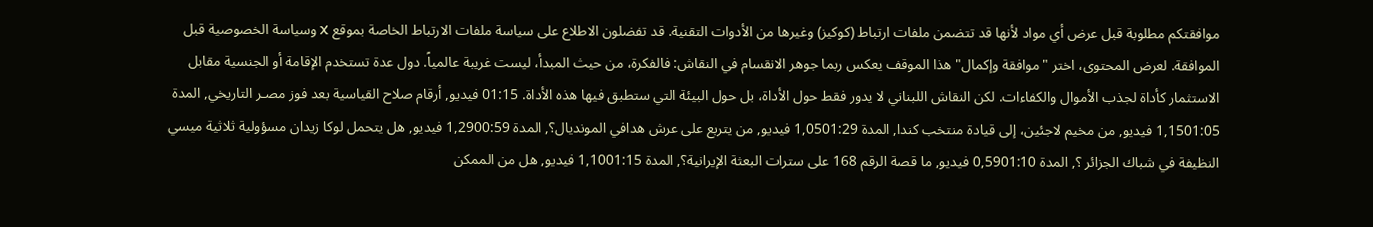موافقتكم مطلوبة قبل عرض أي مواد لأنها قد تتضمن ملفات ارتباط (كوكيز) وغيرها من الأدوات التقنية. قد تفضلون الاطلاع على سياسة ملفات الارتباط الخاصة بموقع X وسياسة الخصوصية قبل الموافقة. لعرض المحتوى، اختر "موافقة وإكمال" هذا الموقف يعكس ربما جوهر الانقسام في النقاش: فالفكرة، من حيث المبدأ، ليست غريبة عالمياً. دول عدة تستخدم الإقامة أو الجنسية مقابل الاستثمار كأداة لجذب الأموال والكفاءات. لكن النقاش اللبناني لا يدور فقط حول الأداة، بل حول البيئة التي ستطبق فيها هذه الأداة. 01:15 فيديو, أرقام صلاح القياسية بعد فوز مصـر التاريخي, المدة 1,1501:05 فيديو, من مخيم لاجئين، إلى قيادة منتخب كندا, المدة 1,0501:29 فيديو, من يتربع على عرش هدافي المونديال؟, المدة 1,2900:59 فيديو, هل يتحمل لوكا زيدان مسؤولية ثلاثية ميسي النظيفة في شباك الجزائر ؟, المدة 0,5901:10 فيديو, ما قصة الرقم 168 على سترات البعثة الإيرانية؟, المدة 1,1001:15 فيديو, هل من الممكن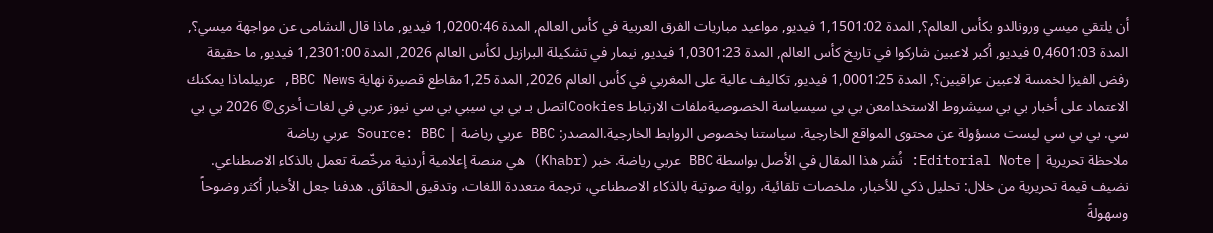أن يلتقي ميسي ورونالدو بكأس العالم؟, المدة 1,1501:02 فيديو, مواعيد مباريات الفرق العربية في كأس العالم, المدة 1,0200:46 فيديو, ماذا قال النشامى عن مواجهة ميسي؟, المدة 0,4601:03 فيديو, أكبر لاعبين شاركوا في تاريخ كأس العالم, المدة 1,0301:23 فيديو, نيمار في تشكيلة البرازيل لكأس العالم 2026, المدة 1,2301:00 فيديو, ما حقيقة رفض الفيزا لخمسة لاعبين عراقيين؟, المدة 1,0001:25 فيديو, تكاليف عالية على المغربي في كأس العالم 2026, المدة 1,25مقاطع قصيرة نهاية BBC News, عربيلماذا يمكنك الاعتماد على أخبار بي بي سيشروط الاستخدامعن بي بي سيسياسة الخصوصيةملفات الارتباط Cookiesاتصل بـ بي بي سيبي بي سي نيوز عربي في لغات أخرى© 2026 بي بي سي. بي بي سي ليست مسؤولة عن محتوى المواقع الخارجية. سياستنا بخصوص الروابط الخارجية.المصدر: BBC عربي رياضة | Source: BBC عربي رياضة
ملاحظة تحريرية | Editorial Note: نُشر هذا المقال في الأصل بواسطة BBC عربي رياضة. خبر (Khabr) هي منصة إعلامية أردنية مرخّصة تعمل بالذكاء الاصطناعي. نضيف قيمة تحريرية من خلال: تحليل ذكي للأخبار، ملخصات تلقائية، رواية صوتية بالذكاء الاصطناعي، ترجمة متعددة اللغات، وتدقيق الحقائق. هدفنا جعل الأخبار أكثر وضوحاً وسهولةً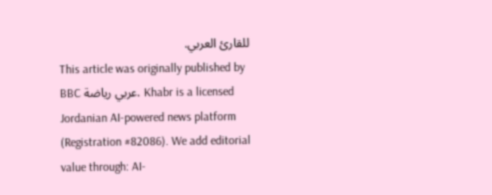للقارئ العربي.
This article was originally published by BBC عربي رياضة. Khabr is a licensed Jordanian AI-powered news platform (Registration #82086). We add editorial value through: AI-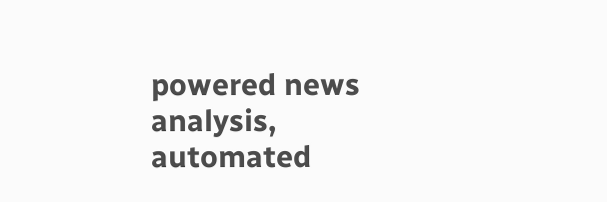powered news analysis, automated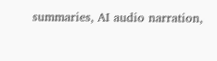summaries, AI audio narration,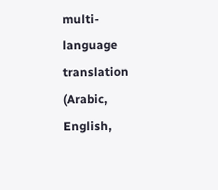multi-language translation (Arabic, English,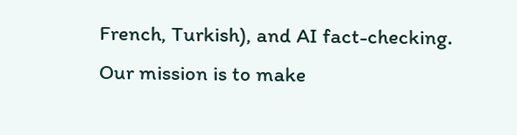French, Turkish), and AI fact-checking. Our mission is to make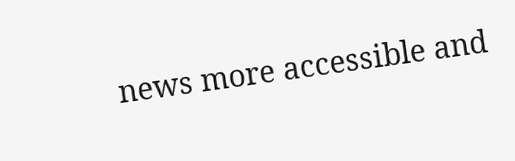news more accessible and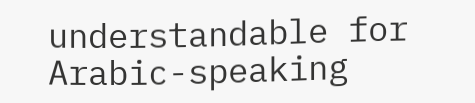understandable for Arabic-speaking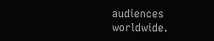audiences worldwide.